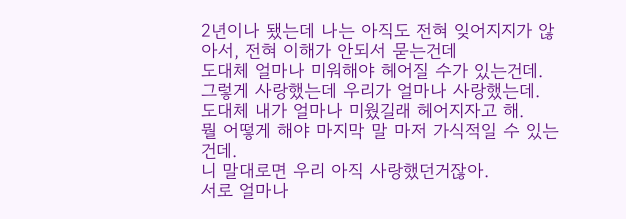2년이나 됐는데 나는 아직도 전혀 잊어지지가 않아서, 전혀 이해가 안되서 묻는건데
도대체 얼마나 미워해야 헤어질 수가 있는건데.
그렇게 사랑했는데 우리가 얼마나 사랑했는데.
도대체 내가 얼마나 미웠길래 헤어지자고 해.
뭘 어떻게 해야 마지막 말 마저 가식적일 수 있는건데.
니 말대로면 우리 아직 사랑했던거잖아.
서로 얼마나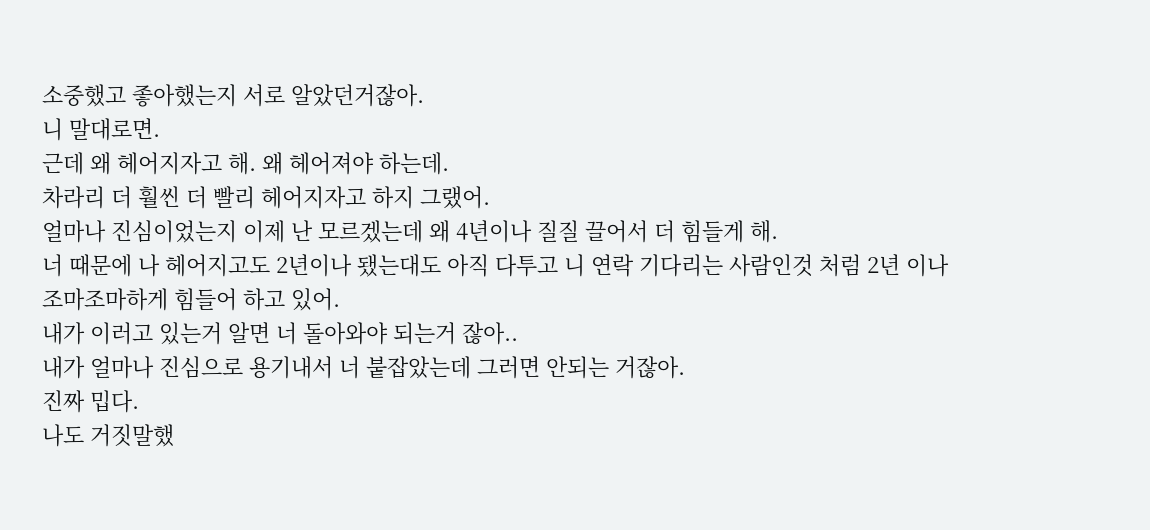소중했고 좋아했는지 서로 알았던거잖아.
니 말대로면.
근데 왜 헤어지자고 해. 왜 헤어져야 하는데.
차라리 더 훨씬 더 빨리 헤어지자고 하지 그랬어.
얼마나 진심이었는지 이제 난 모르겠는데 왜 4년이나 질질 끌어서 더 힘들게 해.
너 때문에 나 헤어지고도 2년이나 됐는대도 아직 다투고 니 연락 기다리는 사람인것 처럼 2년 이나 조마조마하게 힘들어 하고 있어.
내가 이러고 있는거 알면 너 돌아와야 되는거 잖아..
내가 얼마나 진심으로 용기내서 너 붙잡았는데 그러면 안되는 거잖아.
진짜 밉다.
나도 거짓말했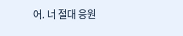어. 너 절대 응원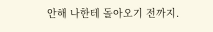안해 나한테 돌아오기 전까지.